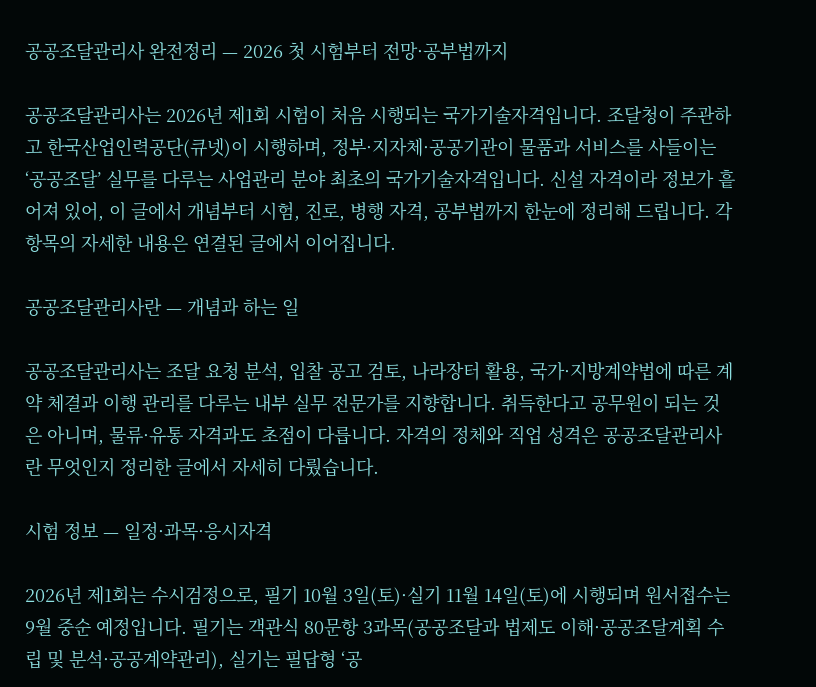공공조달관리사 완전정리 — 2026 첫 시험부터 전망·공부법까지

공공조달관리사는 2026년 제1회 시험이 처음 시행되는 국가기술자격입니다. 조달청이 주관하고 한국산업인력공단(큐넷)이 시행하며, 정부·지자체·공공기관이 물품과 서비스를 사들이는 ‘공공조달’ 실무를 다루는 사업관리 분야 최초의 국가기술자격입니다. 신설 자격이라 정보가 흩어져 있어, 이 글에서 개념부터 시험, 진로, 병행 자격, 공부법까지 한눈에 정리해 드립니다. 각 항목의 자세한 내용은 연결된 글에서 이어집니다.

공공조달관리사란 — 개념과 하는 일

공공조달관리사는 조달 요청 분석, 입찰 공고 검토, 나라장터 활용, 국가·지방계약법에 따른 계약 체결과 이행 관리를 다루는 내부 실무 전문가를 지향합니다. 취득한다고 공무원이 되는 것은 아니며, 물류·유통 자격과도 초점이 다릅니다. 자격의 정체와 직업 성격은 공공조달관리사란 무엇인지 정리한 글에서 자세히 다뤘습니다.

시험 정보 — 일정·과목·응시자격

2026년 제1회는 수시검정으로, 필기 10월 3일(토)·실기 11월 14일(토)에 시행되며 원서접수는 9월 중순 예정입니다. 필기는 객관식 80문항 3과목(공공조달과 법제도 이해·공공조달계획 수립 및 분석·공공계약관리), 실기는 필답형 ‘공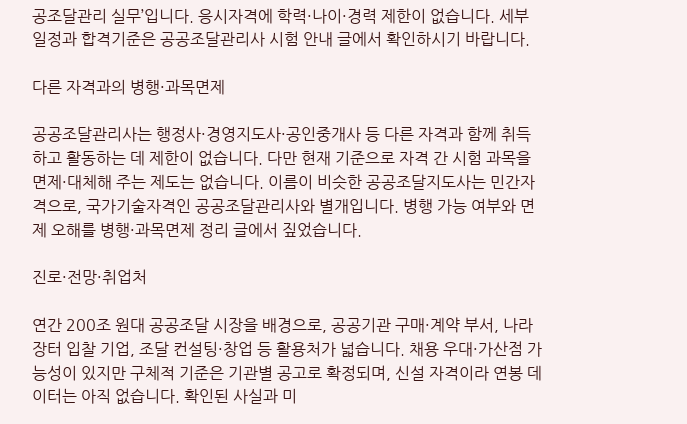공조달관리 실무’입니다. 응시자격에 학력·나이·경력 제한이 없습니다. 세부 일정과 합격기준은 공공조달관리사 시험 안내 글에서 확인하시기 바랍니다.

다른 자격과의 병행·과목면제

공공조달관리사는 행정사·경영지도사·공인중개사 등 다른 자격과 함께 취득하고 활동하는 데 제한이 없습니다. 다만 현재 기준으로 자격 간 시험 과목을 면제·대체해 주는 제도는 없습니다. 이름이 비슷한 공공조달지도사는 민간자격으로, 국가기술자격인 공공조달관리사와 별개입니다. 병행 가능 여부와 면제 오해를 병행·과목면제 정리 글에서 짚었습니다.

진로·전망·취업처

연간 200조 원대 공공조달 시장을 배경으로, 공공기관 구매·계약 부서, 나라장터 입찰 기업, 조달 컨설팅·창업 등 활용처가 넓습니다. 채용 우대·가산점 가능성이 있지만 구체적 기준은 기관별 공고로 확정되며, 신설 자격이라 연봉 데이터는 아직 없습니다. 확인된 사실과 미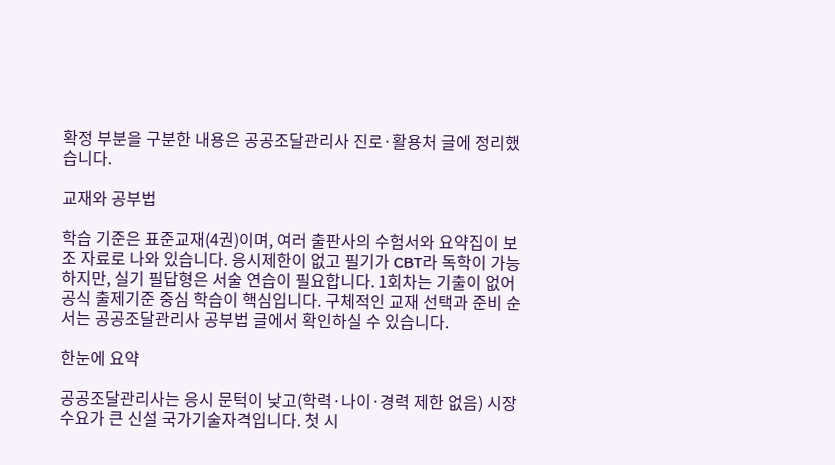확정 부분을 구분한 내용은 공공조달관리사 진로·활용처 글에 정리했습니다.

교재와 공부법

학습 기준은 표준교재(4권)이며, 여러 출판사의 수험서와 요약집이 보조 자료로 나와 있습니다. 응시제한이 없고 필기가 CBT라 독학이 가능하지만, 실기 필답형은 서술 연습이 필요합니다. 1회차는 기출이 없어 공식 출제기준 중심 학습이 핵심입니다. 구체적인 교재 선택과 준비 순서는 공공조달관리사 공부법 글에서 확인하실 수 있습니다.

한눈에 요약

공공조달관리사는 응시 문턱이 낮고(학력·나이·경력 제한 없음) 시장 수요가 큰 신설 국가기술자격입니다. 첫 시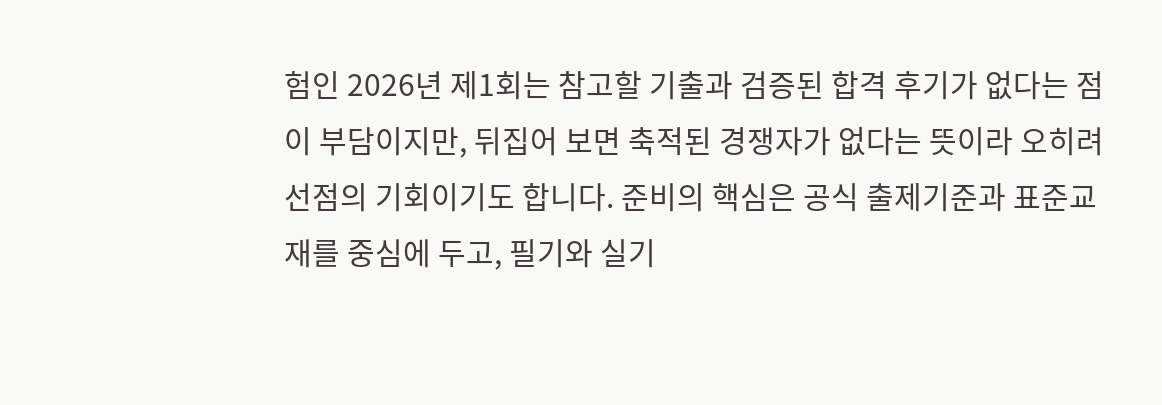험인 2026년 제1회는 참고할 기출과 검증된 합격 후기가 없다는 점이 부담이지만, 뒤집어 보면 축적된 경쟁자가 없다는 뜻이라 오히려 선점의 기회이기도 합니다. 준비의 핵심은 공식 출제기준과 표준교재를 중심에 두고, 필기와 실기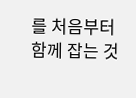를 처음부터 함께 잡는 것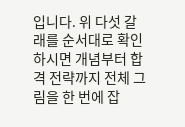입니다. 위 다섯 갈래를 순서대로 확인하시면 개념부터 합격 전략까지 전체 그림을 한 번에 잡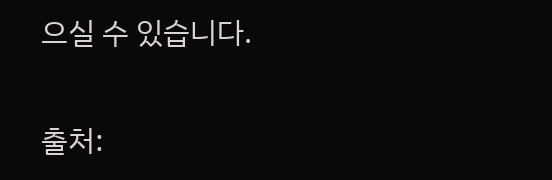으실 수 있습니다.

출처: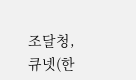조달청, 큐넷(한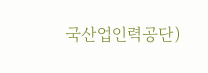국산업인력공단)